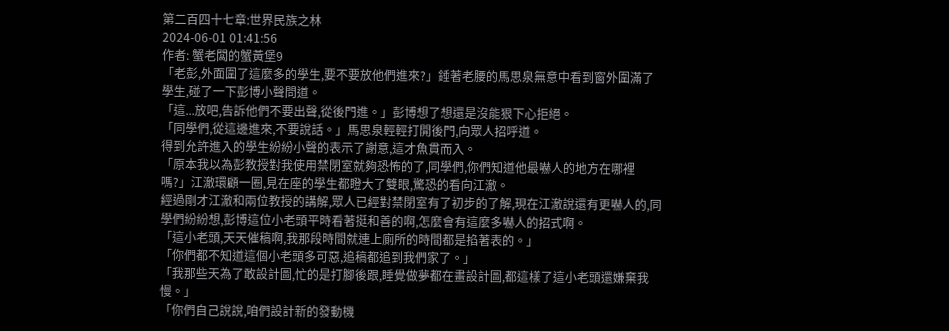第二百四十七章:世界民族之林
2024-06-01 01:41:56
作者: 蟹老闆的蟹黃堡9
「老彭,外面圍了這麼多的學生,要不要放他們進來?」錘著老腰的馬思泉無意中看到窗外圍滿了學生,碰了一下彭博小聲問道。
「這...放吧,告訴他們不要出聲,從後門進。」彭博想了想還是沒能狠下心拒絕。
「同學們,從這邊進來,不要說話。」馬思泉輕輕打開後門,向眾人招呼道。
得到允許進入的學生紛紛小聲的表示了謝意,這才魚貫而入。
「原本我以為彭教授對我使用禁閉室就夠恐怖的了,同學們,你們知道他最嚇人的地方在哪裡嗎?」江澈環顧一圈,見在座的學生都瞪大了雙眼,驚恐的看向江澈。
經過剛才江澈和兩位教授的講解,眾人已經對禁閉室有了初步的了解,現在江澈說還有更嚇人的,同學們紛紛想,彭博這位小老頭平時看著挺和善的啊,怎麼會有這麼多嚇人的招式啊。
「這小老頭,天天催稿啊,我那段時間就連上廁所的時間都是掐著表的。」
「你們都不知道這個小老頭多可惡,追稿都追到我們家了。」
「我那些天為了敢設計圖,忙的是打腳後跟,睡覺做夢都在畫設計圖,都這樣了這小老頭還嫌棄我慢。」
「你們自己說說,咱們設計新的發動機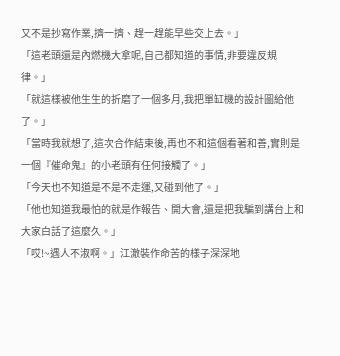又不是抄寫作業,擠一擠、趕一趕能早些交上去。」
「這老頭還是內燃機大拿呢,自己都知道的事情,非要違反規律。」
「就這樣被他生生的折磨了一個多月,我把單缸機的設計圖給他了。」
「當時我就想了,這次合作結束後,再也不和這個看著和善,實則是一個『催命鬼』的小老頭有任何接觸了。」
「今天也不知道是不是不走運,又碰到他了。」
「他也知道我最怕的就是作報告、開大會,還是把我騙到講台上和大家白話了這麼久。」
「哎!~遇人不淑啊。」江澈裝作命苦的樣子深深地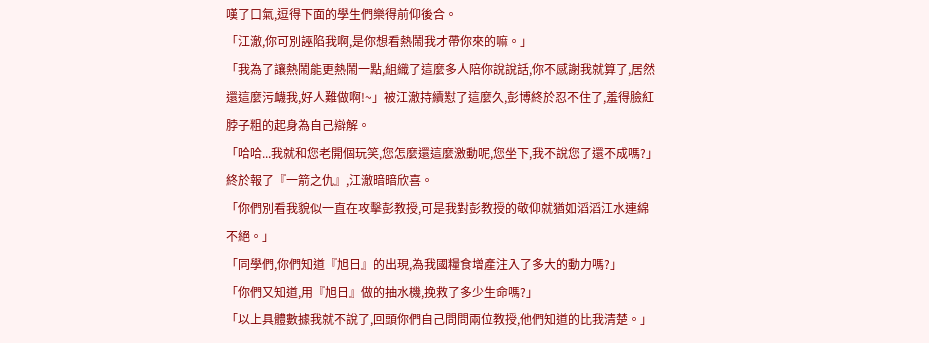嘆了口氣,逗得下面的學生們樂得前仰後合。
「江澈,你可別誣陷我啊,是你想看熱鬧我才帶你來的嘛。」
「我為了讓熱鬧能更熱鬧一點,組織了這麼多人陪你說說話,你不感謝我就算了,居然還這麼污衊我,好人難做啊!~」被江澈持續懟了這麼久,彭博終於忍不住了,羞得臉紅脖子粗的起身為自己辯解。
「哈哈...我就和您老開個玩笑,您怎麼還這麼激動呢,您坐下,我不說您了還不成嗎?」終於報了『一箭之仇』,江澈暗暗欣喜。
「你們別看我貌似一直在攻擊彭教授,可是我對彭教授的敬仰就猶如滔滔江水連綿不絕。」
「同學們,你們知道『旭日』的出現,為我國糧食增產注入了多大的動力嗎?」
「你們又知道,用『旭日』做的抽水機,挽救了多少生命嗎?」
「以上具體數據我就不說了,回頭你們自己問問兩位教授,他們知道的比我清楚。」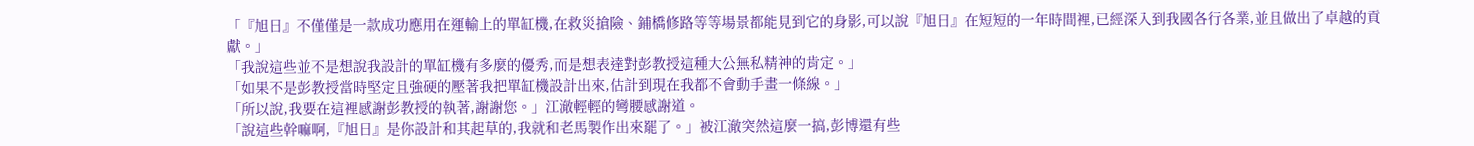「『旭日』不僅僅是一款成功應用在運輸上的單缸機,在救災搶險、鋪橋修路等等場景都能見到它的身影,可以說『旭日』在短短的一年時間裡,已經深入到我國各行各業,並且做出了卓越的貢獻。」
「我說這些並不是想說我設計的單缸機有多麼的優秀,而是想表達對彭教授這種大公無私精神的肯定。」
「如果不是彭教授當時堅定且強硬的壓著我把單缸機設計出來,估計到現在我都不會動手畫一條線。」
「所以說,我要在這裡感謝彭教授的執著,謝謝您。」江澈輕輕的彎腰感謝道。
「說這些幹嘛啊,『旭日』是你設計和其起草的,我就和老馬製作出來罷了。」被江澈突然這麼一搞,彭博還有些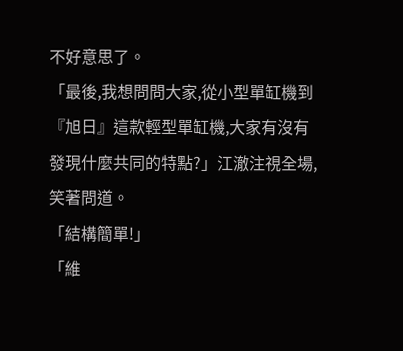不好意思了。
「最後,我想問問大家,從小型單缸機到『旭日』這款輕型單缸機,大家有沒有發現什麼共同的特點?」江澈注視全場,笑著問道。
「結構簡單!」
「維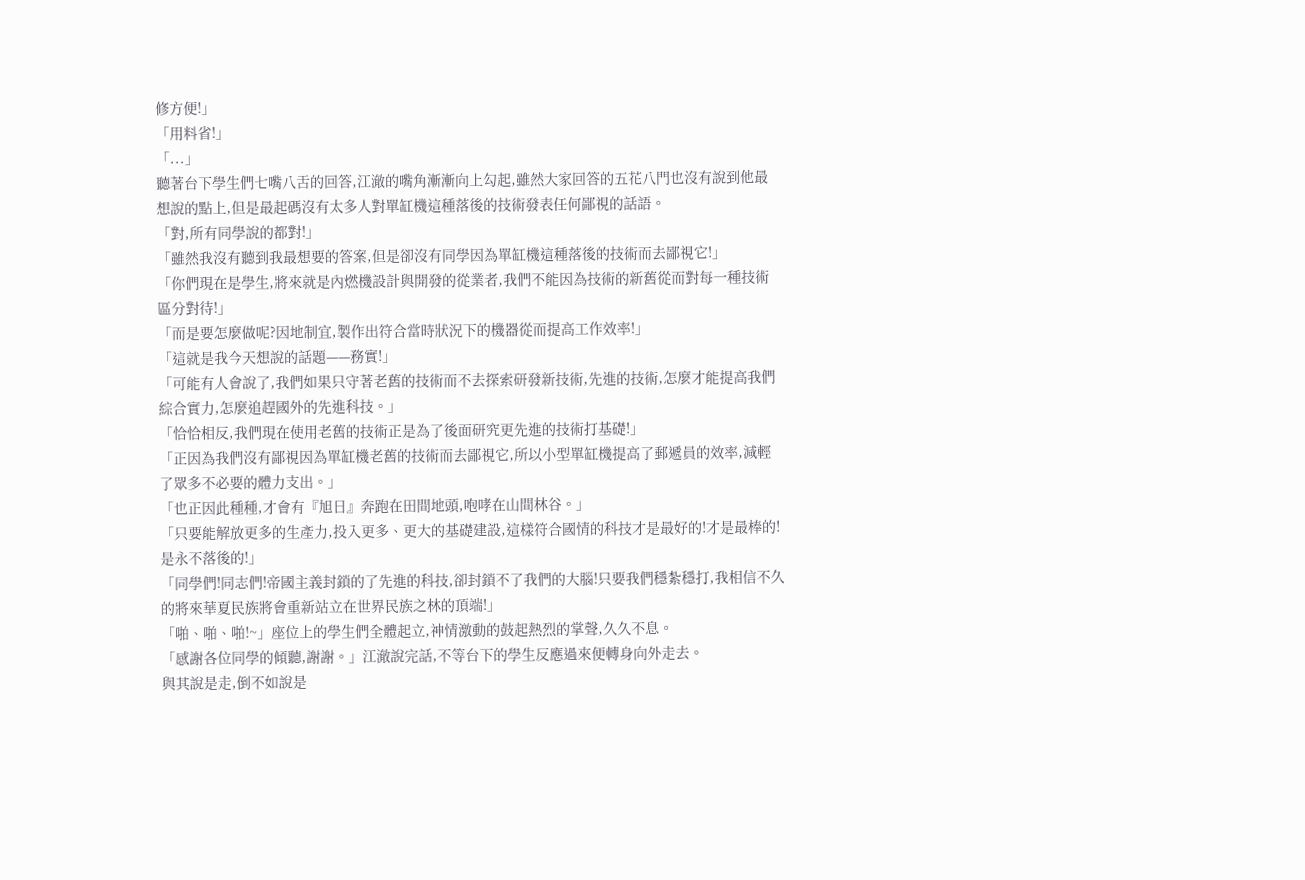修方便!」
「用料省!」
「...」
聽著台下學生們七嘴八舌的回答,江澈的嘴角漸漸向上勾起,雖然大家回答的五花八門也沒有說到他最想說的點上,但是最起碼沒有太多人對單缸機這種落後的技術發表任何鄙視的話語。
「對,所有同學說的都對!」
「雖然我沒有聽到我最想要的答案,但是卻沒有同學因為單缸機這種落後的技術而去鄙視它!」
「你們現在是學生,將來就是內燃機設計與開發的從業者,我們不能因為技術的新舊從而對每一種技術區分對待!」
「而是要怎麼做呢?因地制宜,製作出符合當時狀況下的機器從而提高工作效率!」
「這就是我今天想說的話題——務實!」
「可能有人會說了,我們如果只守著老舊的技術而不去探索研發新技術,先進的技術,怎麼才能提高我們綜合實力,怎麼追趕國外的先進科技。」
「恰恰相反,我們現在使用老舊的技術正是為了後面研究更先進的技術打基礎!」
「正因為我們沒有鄙視因為單缸機老舊的技術而去鄙視它,所以小型單缸機提高了郵遞員的效率,減輕了眾多不必要的體力支出。」
「也正因此種種,才會有『旭日』奔跑在田間地頭,咆哮在山間林谷。」
「只要能解放更多的生產力,投入更多、更大的基礎建設,這樣符合國情的科技才是最好的!才是最棒的!是永不落後的!」
「同學們!同志們!帝國主義封鎖的了先進的科技,卻封鎖不了我們的大腦!只要我們穩紮穩打,我相信不久的將來華夏民族將會重新站立在世界民族之林的頂端!」
「啪、啪、啪!~」座位上的學生們全體起立,神情激動的鼓起熱烈的掌聲,久久不息。
「感謝各位同學的傾聽,謝謝。」江澈說完話,不等台下的學生反應過來便轉身向外走去。
與其說是走,倒不如說是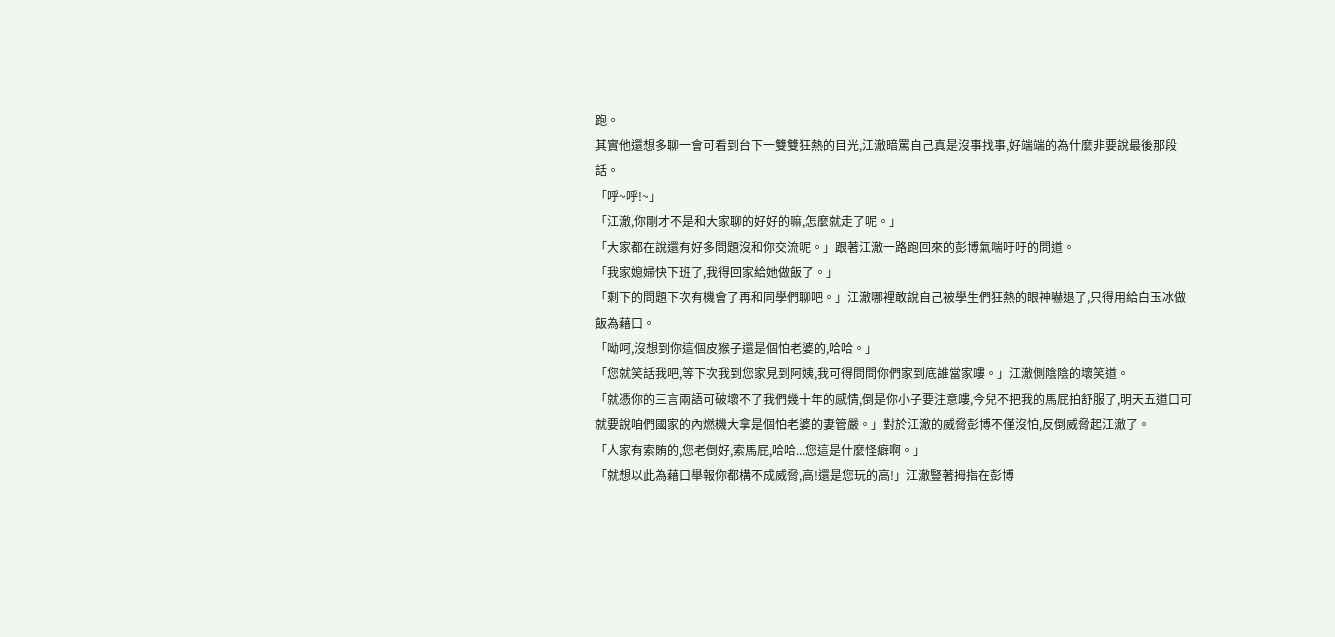跑。
其實他還想多聊一會可看到台下一雙雙狂熱的目光,江澈暗罵自己真是沒事找事,好端端的為什麼非要說最後那段話。
「呼~呼!~」
「江澈,你剛才不是和大家聊的好好的嘛,怎麼就走了呢。」
「大家都在說還有好多問題沒和你交流呢。」跟著江澈一路跑回來的彭博氣喘吁吁的問道。
「我家媳婦快下班了,我得回家給她做飯了。」
「剩下的問題下次有機會了再和同學們聊吧。」江澈哪裡敢說自己被學生們狂熱的眼神嚇退了,只得用給白玉冰做飯為藉口。
「呦呵,沒想到你這個皮猴子還是個怕老婆的,哈哈。」
「您就笑話我吧,等下次我到您家見到阿姨,我可得問問你們家到底誰當家嘍。」江澈側陰陰的壞笑道。
「就憑你的三言兩語可破壞不了我們幾十年的感情,倒是你小子要注意嘍,今兒不把我的馬屁拍舒服了,明天五道口可就要說咱們國家的內燃機大拿是個怕老婆的妻管嚴。」對於江澈的威脅彭博不僅沒怕,反倒威脅起江澈了。
「人家有索賄的,您老倒好,索馬屁,哈哈...您這是什麼怪癖啊。」
「就想以此為藉口舉報你都構不成威脅,高!還是您玩的高!」江澈豎著拇指在彭博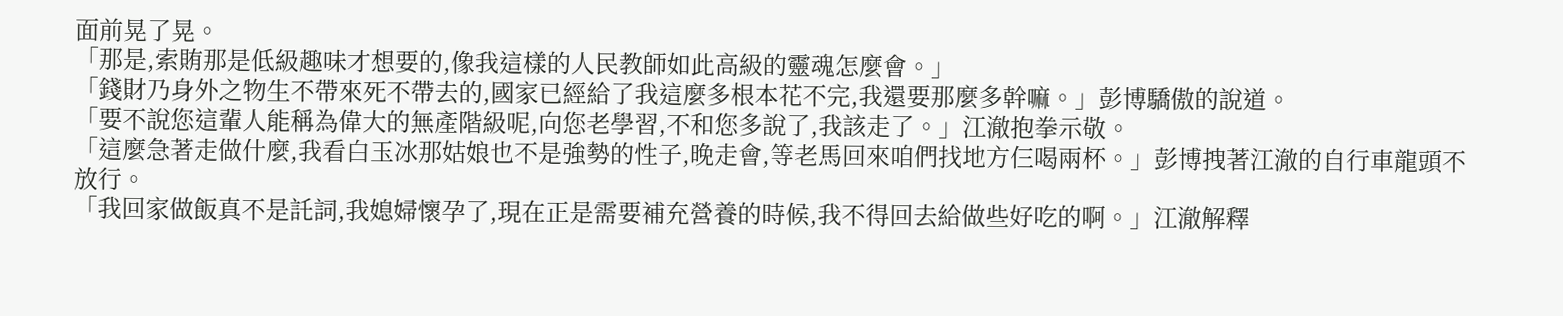面前晃了晃。
「那是,索賄那是低級趣味才想要的,像我這樣的人民教師如此高級的靈魂怎麼會。」
「錢財乃身外之物生不帶來死不帶去的,國家已經給了我這麼多根本花不完,我還要那麼多幹嘛。」彭博驕傲的說道。
「要不說您這輩人能稱為偉大的無產階級呢,向您老學習,不和您多說了,我該走了。」江澈抱拳示敬。
「這麼急著走做什麼,我看白玉冰那姑娘也不是強勢的性子,晚走會,等老馬回來咱們找地方仨喝兩杯。」彭博拽著江澈的自行車龍頭不放行。
「我回家做飯真不是託詞,我媳婦懷孕了,現在正是需要補充營養的時候,我不得回去給做些好吃的啊。」江澈解釋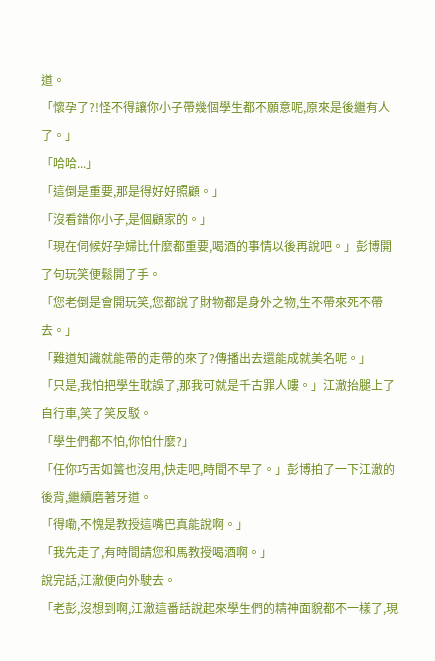道。
「懷孕了?!怪不得讓你小子帶幾個學生都不願意呢,原來是後繼有人了。」
「哈哈...」
「這倒是重要,那是得好好照顧。」
「沒看錯你小子,是個顧家的。」
「現在伺候好孕婦比什麼都重要,喝酒的事情以後再說吧。」彭博開了句玩笑便鬆開了手。
「您老倒是會開玩笑,您都說了財物都是身外之物,生不帶來死不帶去。」
「難道知識就能帶的走帶的來了?傳播出去還能成就美名呢。」
「只是,我怕把學生耽誤了,那我可就是千古罪人嘍。」江澈抬腿上了自行車,笑了笑反駁。
「學生們都不怕,你怕什麼?」
「任你巧舌如簧也沒用,快走吧,時間不早了。」彭博拍了一下江澈的後背,繼續磨著牙道。
「得嘞,不愧是教授這嘴巴真能說啊。」
「我先走了,有時間請您和馬教授喝酒啊。」
說完話,江澈便向外駛去。
「老彭,沒想到啊,江澈這番話說起來學生們的精神面貌都不一樣了,現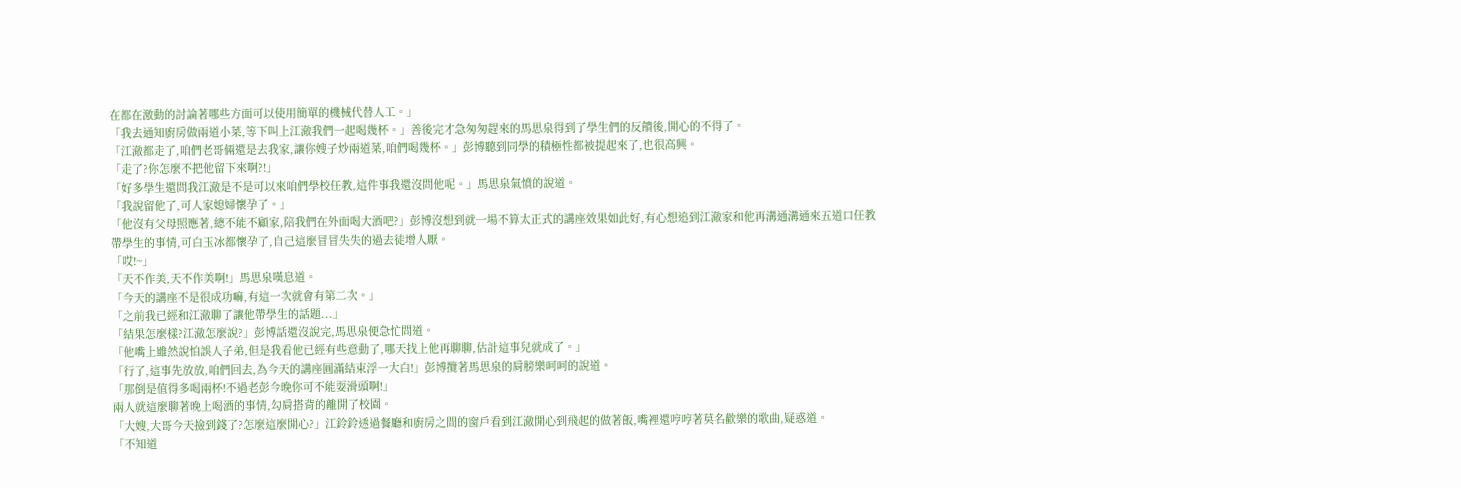在都在激動的討論著哪些方面可以使用簡單的機械代替人工。」
「我去通知廚房做兩道小菜,等下叫上江澈我們一起喝幾杯。」善後完才急匆匆趕來的馬思泉得到了學生們的反饋後,開心的不得了。
「江澈都走了,咱們老哥倆還是去我家,讓你嫂子炒兩道菜,咱們喝幾杯。」彭博聽到同學的積極性都被提起來了,也很高興。
「走了?你怎麼不把他留下來啊?!」
「好多學生還問我江澈是不是可以來咱們學校任教,這件事我還沒問他呢。」馬思泉氣憤的說道。
「我說留他了,可人家媳婦懷孕了。」
「他沒有父母照應著,總不能不顧家,陪我們在外面喝大酒吧?」彭博沒想到就一場不算太正式的講座效果如此好,有心想追到江澈家和他再溝通溝通來五道口任教帶學生的事情,可白玉冰都懷孕了,自己這麼冒冒失失的過去徒增人厭。
「哎!~」
「天不作美,天不作美啊!」馬思泉嘆息道。
「今天的講座不是很成功嘛,有這一次就會有第二次。」
「之前我已經和江澈聊了讓他帶學生的話題...」
「結果怎麼樣?江澈怎麼說?」彭博話還沒說完,馬思泉便急忙問道。
「他嘴上雖然說怕誤人子弟,但是我看他已經有些意動了,哪天找上他再聊聊,估計這事兒就成了。」
「行了,這事先放放,咱們回去,為今天的講座圓滿結束浮一大白!」彭博攬著馬思泉的肩膀樂呵呵的說道。
「那倒是值得多喝兩杯!不過老彭今晚你可不能耍滑頭啊!」
兩人就這麼聊著晚上喝酒的事情,勾肩搭背的離開了校園。
「大嫂,大哥今天撿到錢了?怎麼這麼開心?」江鈴鈴透過餐廳和廚房之間的窗戶看到江澈開心到飛起的做著飯,嘴裡還哼哼著莫名歡樂的歌曲,疑惑道。
「不知道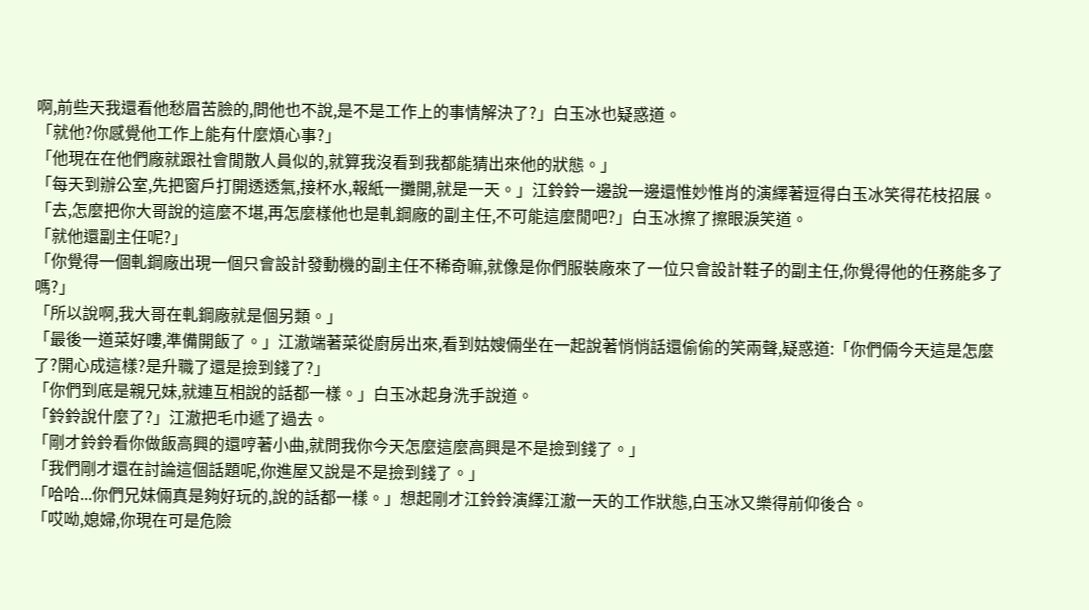啊,前些天我還看他愁眉苦臉的,問他也不說,是不是工作上的事情解決了?」白玉冰也疑惑道。
「就他?你感覺他工作上能有什麼煩心事?」
「他現在在他們廠就跟社會閒散人員似的,就算我沒看到我都能猜出來他的狀態。」
「每天到辦公室,先把窗戶打開透透氣,接杯水,報紙一攤開,就是一天。」江鈴鈴一邊說一邊還惟妙惟肖的演繹著逗得白玉冰笑得花枝招展。
「去,怎麼把你大哥說的這麼不堪,再怎麼樣他也是軋鋼廠的副主任,不可能這麼閒吧?」白玉冰擦了擦眼淚笑道。
「就他還副主任呢?」
「你覺得一個軋鋼廠出現一個只會設計發動機的副主任不稀奇嘛,就像是你們服裝廠來了一位只會設計鞋子的副主任,你覺得他的任務能多了嗎?」
「所以說啊,我大哥在軋鋼廠就是個另類。」
「最後一道菜好嘍,準備開飯了。」江澈端著菜從廚房出來,看到姑嫂倆坐在一起說著悄悄話還偷偷的笑兩聲,疑惑道:「你們倆今天這是怎麼了?開心成這樣?是升職了還是撿到錢了?」
「你們到底是親兄妹,就連互相說的話都一樣。」白玉冰起身洗手說道。
「鈴鈴說什麼了?」江澈把毛巾遞了過去。
「剛才鈴鈴看你做飯高興的還哼著小曲,就問我你今天怎麼這麼高興是不是撿到錢了。」
「我們剛才還在討論這個話題呢,你進屋又說是不是撿到錢了。」
「哈哈...你們兄妹倆真是夠好玩的,說的話都一樣。」想起剛才江鈴鈴演繹江澈一天的工作狀態,白玉冰又樂得前仰後合。
「哎呦,媳婦,你現在可是危險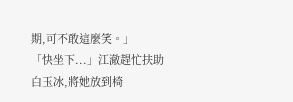期,可不敢這麼笑。」
「快坐下...」江澈趕忙扶助白玉冰,將她放到椅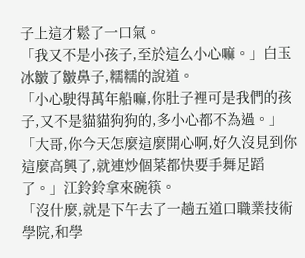子上這才鬆了一口氣。
「我又不是小孩子,至於這么小心嘛。」白玉冰皺了皺鼻子,糯糯的說道。
「小心駛得萬年船嘛,你肚子裡可是我們的孩子,又不是貓貓狗狗的,多小心都不為過。」
「大哥,你今天怎麼這麼開心啊,好久沒見到你這麼高興了,就連炒個菜都快要手舞足蹈了。」江鈴鈴拿來碗筷。
「沒什麼,就是下午去了一趟五道口職業技術學院,和學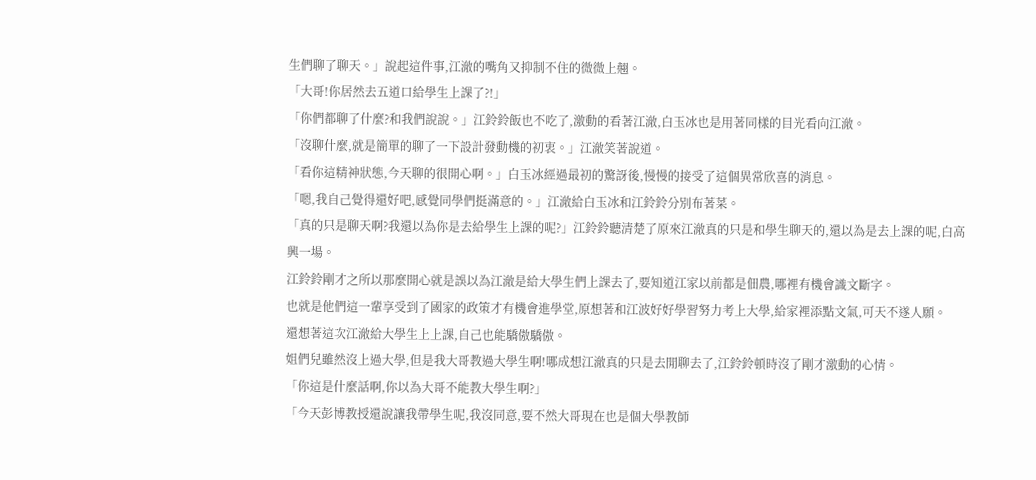生們聊了聊天。」說起這件事,江澈的嘴角又抑制不住的微微上翹。
「大哥!你居然去五道口給學生上課了?!」
「你們都聊了什麼?和我們說說。」江鈴鈴飯也不吃了,激動的看著江澈,白玉冰也是用著同樣的目光看向江澈。
「沒聊什麼,就是簡單的聊了一下設計發動機的初衷。」江澈笑著說道。
「看你這精神狀態,今天聊的很開心啊。」白玉冰經過最初的驚訝後,慢慢的接受了這個異常欣喜的消息。
「嗯,我自己覺得還好吧,感覺同學們挺滿意的。」江澈給白玉冰和江鈴鈴分別布著菜。
「真的只是聊天啊?我還以為你是去給學生上課的呢?」江鈴鈴聽清楚了原來江澈真的只是和學生聊天的,還以為是去上課的呢,白高興一場。
江鈴鈴剛才之所以那麼開心就是誤以為江澈是給大學生們上課去了,要知道江家以前都是佃農,哪裡有機會識文斷字。
也就是他們這一輩享受到了國家的政策才有機會進學堂,原想著和江波好好學習努力考上大學,給家裡添點文氣,可天不遂人願。
還想著這次江澈給大學生上上課,自己也能驕傲驕傲。
姐們兒雖然沒上過大學,但是我大哥教過大學生啊!哪成想江澈真的只是去閒聊去了,江鈴鈴頓時沒了剛才激動的心情。
「你這是什麼話啊,你以為大哥不能教大學生啊?」
「今天彭博教授還說讓我帶學生呢,我沒同意,要不然大哥現在也是個大學教師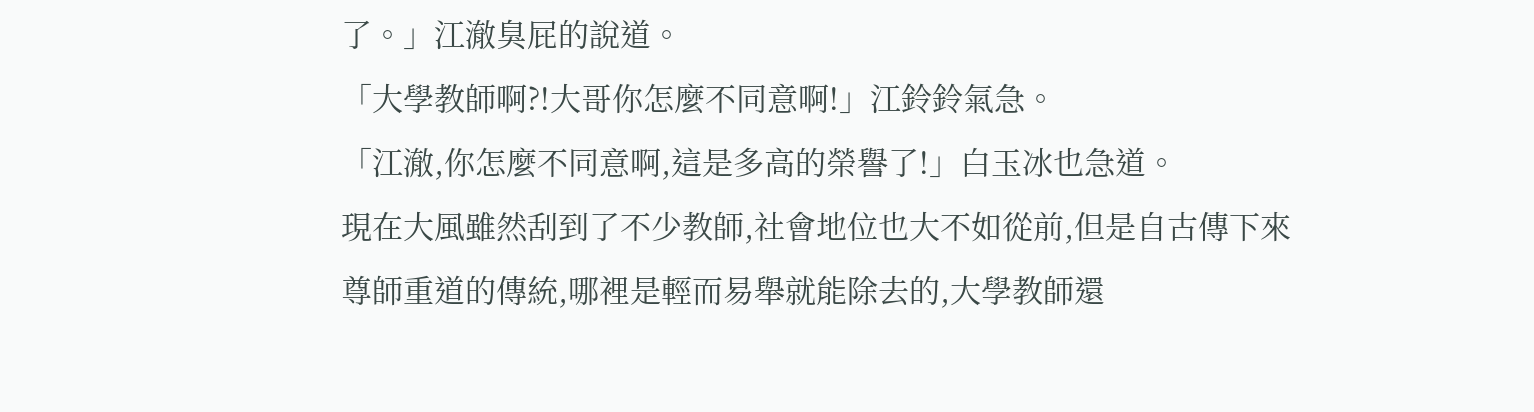了。」江澈臭屁的說道。
「大學教師啊?!大哥你怎麼不同意啊!」江鈴鈴氣急。
「江澈,你怎麼不同意啊,這是多高的榮譽了!」白玉冰也急道。
現在大風雖然刮到了不少教師,社會地位也大不如從前,但是自古傳下來尊師重道的傳統,哪裡是輕而易舉就能除去的,大學教師還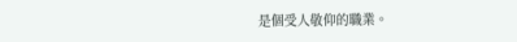是個受人敬仰的職業。